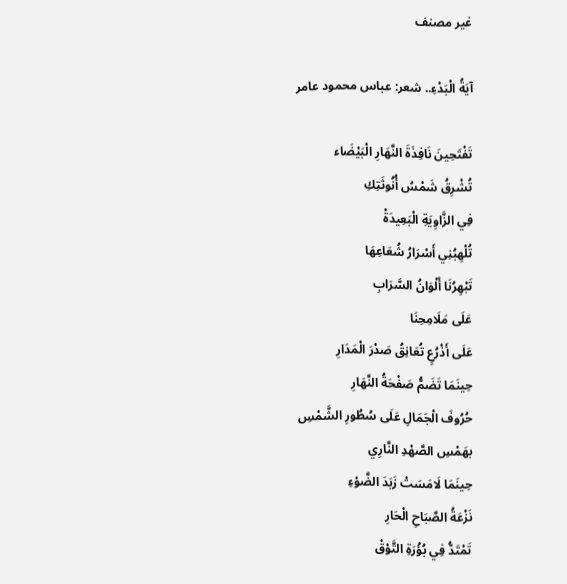غير مصنف

آيَةُ الْبَدْءِ.. شعر: عباس محمود عامر

تَفْتَحِينَ نَافِذَةَ النَّهَارِ الْبَيْضَاء
تُشْرِقُ شَمْسُ أُنُوثَتِكِ
فِي الزَّاوِيَةِ الْبَعِيدَةْ
تُلْهِبُنِي أَسْرَارُ شُعَاعِهَا
تَبْهِرُنَا أَلْوَانُ السَّرَابِ
عَلَى مَلَامِحِنَا
عَلَى أَذْرُعٍ تُعَانِقُ صَدْرَ الْمَدَارِ
حِينَمَا تَضَمُّ صَفْحَةُ النَّهَارِ
حُرُوفَ الْجَمَالِ عَلَى سُطُورِ الشَّمْسِ
بهَمْسِ الصَّهْدِ النَّارِي
حِينَمَا لَامَسَتْ زَبَدَ الضَّوْءِ
نَزْعَةُ الصَّبَاحِ الْحَارِ
تَمْتَدُّ فِي بُؤْرَةِ التَّوْقْ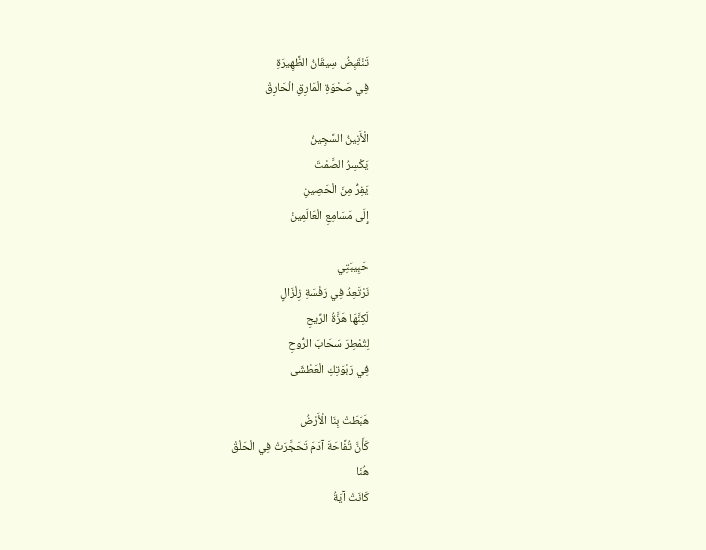تَنْقَبِضُ سِيقَانُ الظَّهِيرَةِ
فِي صَحْوَةِ الْمَارِقِ الْحَارِقْ

الْأَنِينُ السَّجِينُ
يَكْسِرُ الصَّمْتَ
يَفِرُّ مِنَ الْحَصِينِ
إِلَى مَسَامِعِ الْعَالَمِينْ

حَبِيبَتِي
نَرْتَعِدُ فِي رَفْسَةِ زِلْزَالٍ
لَكِنَّهَا هَزَّةُ الرِّيحِ
لِتُمْطِرَ سَحَابَ الرُّوحِ
فِي رَبْوَتِكِ الْعَطْشَى

هَبَطَتْ بِنَا الْأَرْضُ
كَأَنَّ تُفَّاحَةَ آدَمَ تَحَجَّرَتْ فِي الْحَلْقْ
هُنَا
كَانَتْ آيَةُ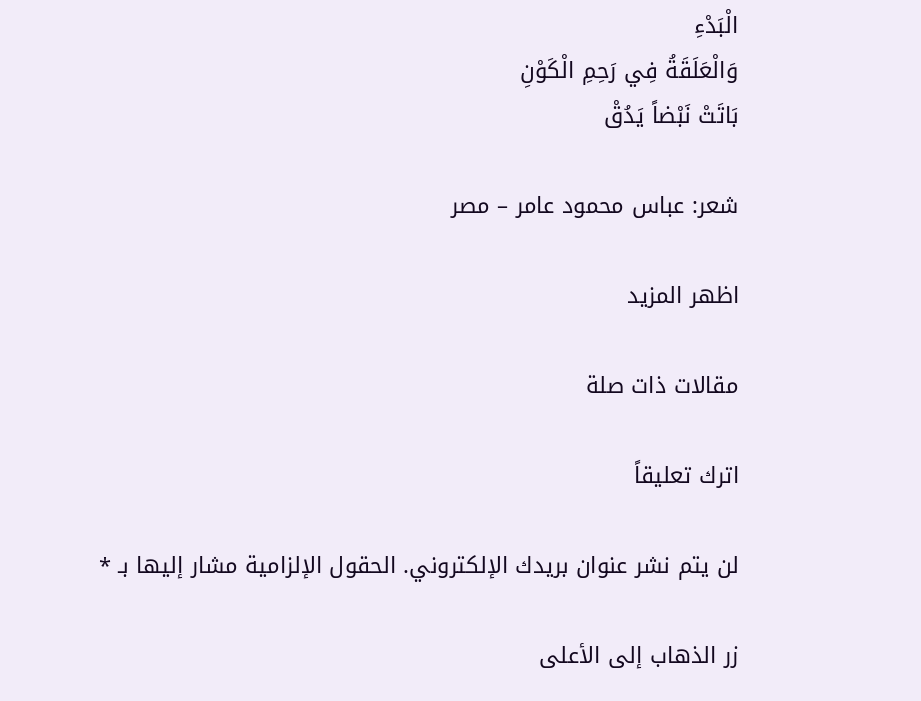الْبَدْءِ
وَالْعَلَقَةُ فِي رَحِمِ الْكَوْنِ
بَاتَتْ نَبْضاً يَدُقْ

شعر: عباس محمود عامر – مصر

اظهر المزيد

مقالات ذات صلة

اترك تعليقاً

لن يتم نشر عنوان بريدك الإلكتروني. الحقول الإلزامية مشار إليها بـ *

زر الذهاب إلى الأعلى